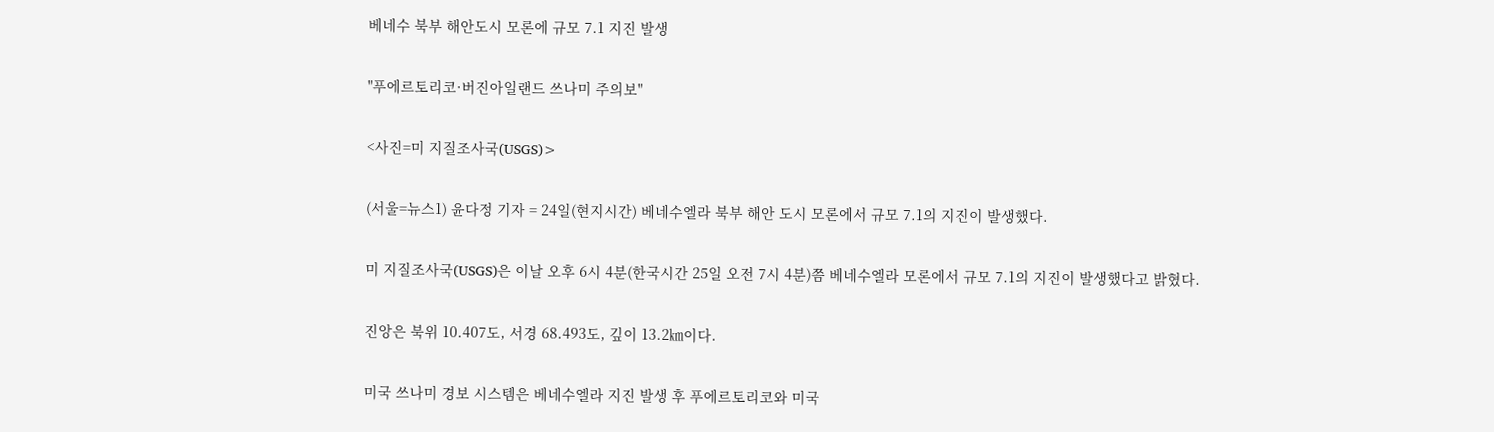베네수 북부 해안도시 모론에 규모 7.1 지진 발생

"푸에르토리코·버진아일랜드 쓰나미 주의보"

<사진=미 지질조사국(USGS)>

(서울=뉴스1) 윤다정 기자 = 24일(현지시간) 베네수엘라 북부 해안 도시 모론에서 규모 7.1의 지진이 발생했다.

미 지질조사국(USGS)은 이날 오후 6시 4분(한국시간 25일 오전 7시 4분)쯤 베네수엘라 모론에서 규모 7.1의 지진이 발생했다고 밝혔다.

진앙은 북위 10.407도, 서경 68.493도, 깊이 13.2㎞이다.

미국 쓰나미 경보 시스템은 베네수엘라 지진 발생 후 푸에르토리코와 미국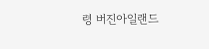령 버진아일랜드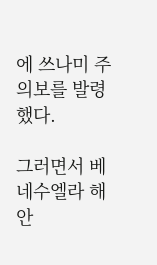에 쓰나미 주의보를 발령했다.

그러면서 베네수엘라 해안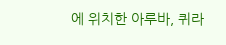에 위치한 아루바, 퀴라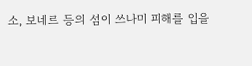소, 보네르 등의 섬이 쓰나미 피해를 입을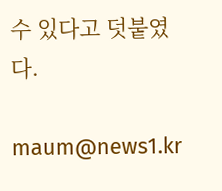수 있다고 덧붙였다.

maum@news1.kr